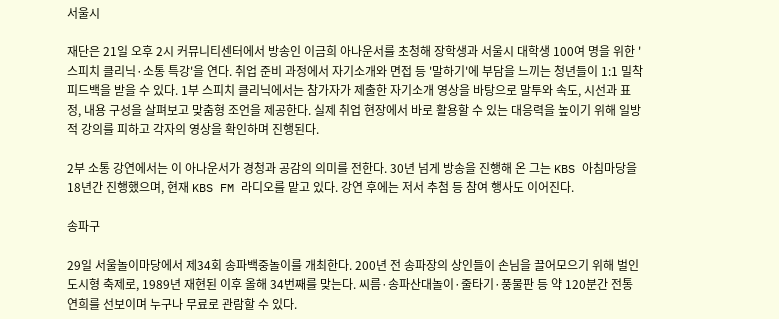서울시

재단은 21일 오후 2시 커뮤니티센터에서 방송인 이금희 아나운서를 초청해 장학생과 서울시 대학생 100여 명을 위한 '스피치 클리닉·소통 특강'을 연다. 취업 준비 과정에서 자기소개와 면접 등 '말하기'에 부담을 느끼는 청년들이 1:1 밀착 피드백을 받을 수 있다. 1부 스피치 클리닉에서는 참가자가 제출한 자기소개 영상을 바탕으로 말투와 속도, 시선과 표정, 내용 구성을 살펴보고 맞춤형 조언을 제공한다. 실제 취업 현장에서 바로 활용할 수 있는 대응력을 높이기 위해 일방적 강의를 피하고 각자의 영상을 확인하며 진행된다.

2부 소통 강연에서는 이 아나운서가 경청과 공감의 의미를 전한다. 30년 넘게 방송을 진행해 온 그는 KBS 아침마당을 18년간 진행했으며, 현재 KBS FM 라디오를 맡고 있다. 강연 후에는 저서 추첨 등 참여 행사도 이어진다.

송파구

29일 서울놀이마당에서 제34회 송파백중놀이를 개최한다. 200년 전 송파장의 상인들이 손님을 끌어모으기 위해 벌인 도시형 축제로, 1989년 재현된 이후 올해 34번째를 맞는다. 씨름·송파산대놀이·줄타기·풍물판 등 약 120분간 전통연희를 선보이며 누구나 무료로 관람할 수 있다.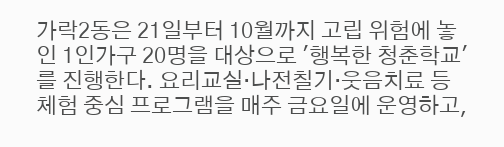가락2동은 21일부터 10월까지 고립 위험에 놓인 1인가구 20명을 대상으로 '행복한 청춘학교'를 진행한다. 요리교실·나전칠기·웃음치료 등 체험 중심 프로그램을 매주 금요일에 운영하고,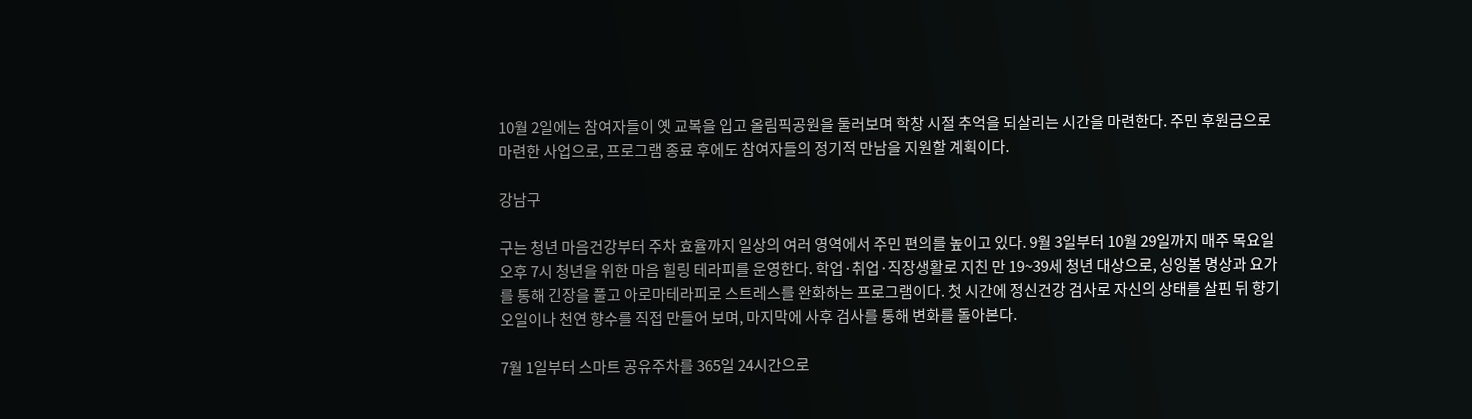10월 2일에는 참여자들이 옛 교복을 입고 올림픽공원을 둘러보며 학창 시절 추억을 되살리는 시간을 마련한다. 주민 후원금으로 마련한 사업으로, 프로그램 종료 후에도 참여자들의 정기적 만남을 지원할 계획이다.

강남구

구는 청년 마음건강부터 주차 효율까지 일상의 여러 영역에서 주민 편의를 높이고 있다. 9월 3일부터 10월 29일까지 매주 목요일 오후 7시 청년을 위한 마음 힐링 테라피를 운영한다. 학업·취업·직장생활로 지친 만 19~39세 청년 대상으로, 싱잉볼 명상과 요가를 통해 긴장을 풀고 아로마테라피로 스트레스를 완화하는 프로그램이다. 첫 시간에 정신건강 검사로 자신의 상태를 살핀 뒤 향기 오일이나 천연 향수를 직접 만들어 보며, 마지막에 사후 검사를 통해 변화를 돌아본다.

7월 1일부터 스마트 공유주차를 365일 24시간으로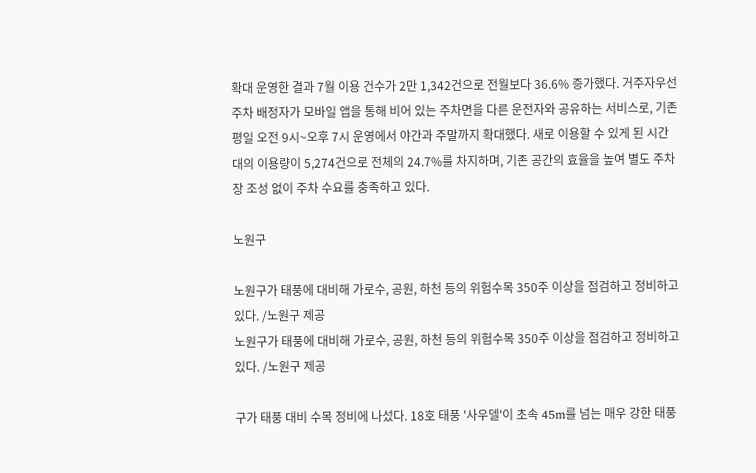확대 운영한 결과 7월 이용 건수가 2만 1,342건으로 전월보다 36.6% 증가했다. 거주자우선주차 배정자가 모바일 앱을 통해 비어 있는 주차면을 다른 운전자와 공유하는 서비스로, 기존 평일 오전 9시~오후 7시 운영에서 야간과 주말까지 확대했다. 새로 이용할 수 있게 된 시간대의 이용량이 5,274건으로 전체의 24.7%를 차지하며, 기존 공간의 효율을 높여 별도 주차장 조성 없이 주차 수요를 충족하고 있다.

노원구

노원구가 태풍에 대비해 가로수, 공원, 하천 등의 위험수목 350주 이상을 점검하고 정비하고 있다. /노원구 제공
노원구가 태풍에 대비해 가로수, 공원, 하천 등의 위험수목 350주 이상을 점검하고 정비하고 있다. /노원구 제공

구가 태풍 대비 수목 정비에 나섰다. 18호 태풍 '사우델'이 초속 45m를 넘는 매우 강한 태풍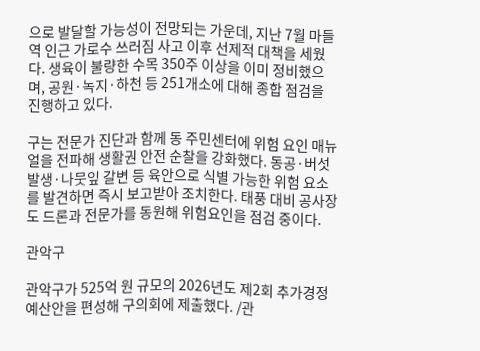으로 발달할 가능성이 전망되는 가운데, 지난 7월 마들역 인근 가로수 쓰러짐 사고 이후 선제적 대책을 세웠다. 생육이 불량한 수목 350주 이상을 이미 정비했으며, 공원·녹지·하천 등 251개소에 대해 종합 점검을 진행하고 있다.

구는 전문가 진단과 함께 동 주민센터에 위험 요인 매뉴얼을 전파해 생활권 안전 순찰을 강화했다. 동공·버섯 발생·나뭇잎 갈변 등 육안으로 식별 가능한 위험 요소를 발견하면 즉시 보고받아 조치한다. 태풍 대비 공사장도 드론과 전문가를 동원해 위험요인을 점검 중이다.

관악구

관악구가 525억 원 규모의 2026년도 제2회 추가경정예산안을 편성해 구의회에 제출했다. /관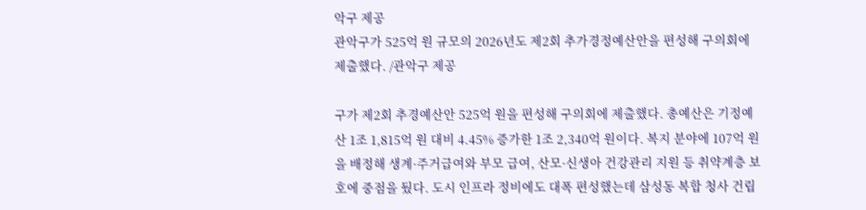악구 제공
관악구가 525억 원 규모의 2026년도 제2회 추가경정예산안을 편성해 구의회에 제출했다. /관악구 제공

구가 제2회 추경예산안 525억 원을 편성해 구의회에 제출했다. 총예산은 기정예산 1조 1,815억 원 대비 4.45% 증가한 1조 2,340억 원이다. 복지 분야에 107억 원을 배정해 생계·주거급여와 부모 급여, 산모·신생아 건강관리 지원 등 취약계층 보호에 중점을 뒀다. 도시 인프라 정비에도 대폭 편성했는데 삼성동 복합 청사 건립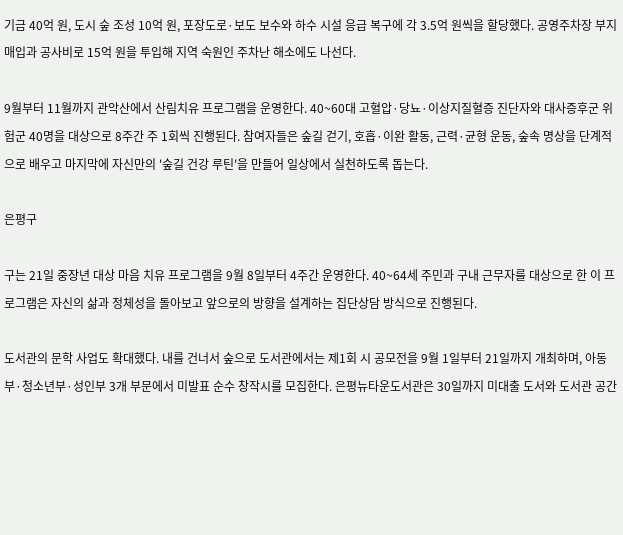기금 40억 원, 도시 숲 조성 10억 원, 포장도로·보도 보수와 하수 시설 응급 복구에 각 3.5억 원씩을 할당했다. 공영주차장 부지 매입과 공사비로 15억 원을 투입해 지역 숙원인 주차난 해소에도 나선다.

9월부터 11월까지 관악산에서 산림치유 프로그램을 운영한다. 40~60대 고혈압·당뇨·이상지질혈증 진단자와 대사증후군 위험군 40명을 대상으로 8주간 주 1회씩 진행된다. 참여자들은 숲길 걷기, 호흡·이완 활동, 근력·균형 운동, 숲속 명상을 단계적으로 배우고 마지막에 자신만의 '숲길 건강 루틴'을 만들어 일상에서 실천하도록 돕는다.

은평구

구는 21일 중장년 대상 마음 치유 프로그램을 9월 8일부터 4주간 운영한다. 40~64세 주민과 구내 근무자를 대상으로 한 이 프로그램은 자신의 삶과 정체성을 돌아보고 앞으로의 방향을 설계하는 집단상담 방식으로 진행된다.

도서관의 문학 사업도 확대했다. 내를 건너서 숲으로 도서관에서는 제1회 시 공모전을 9월 1일부터 21일까지 개최하며, 아동부·청소년부·성인부 3개 부문에서 미발표 순수 창작시를 모집한다. 은평뉴타운도서관은 30일까지 미대출 도서와 도서관 공간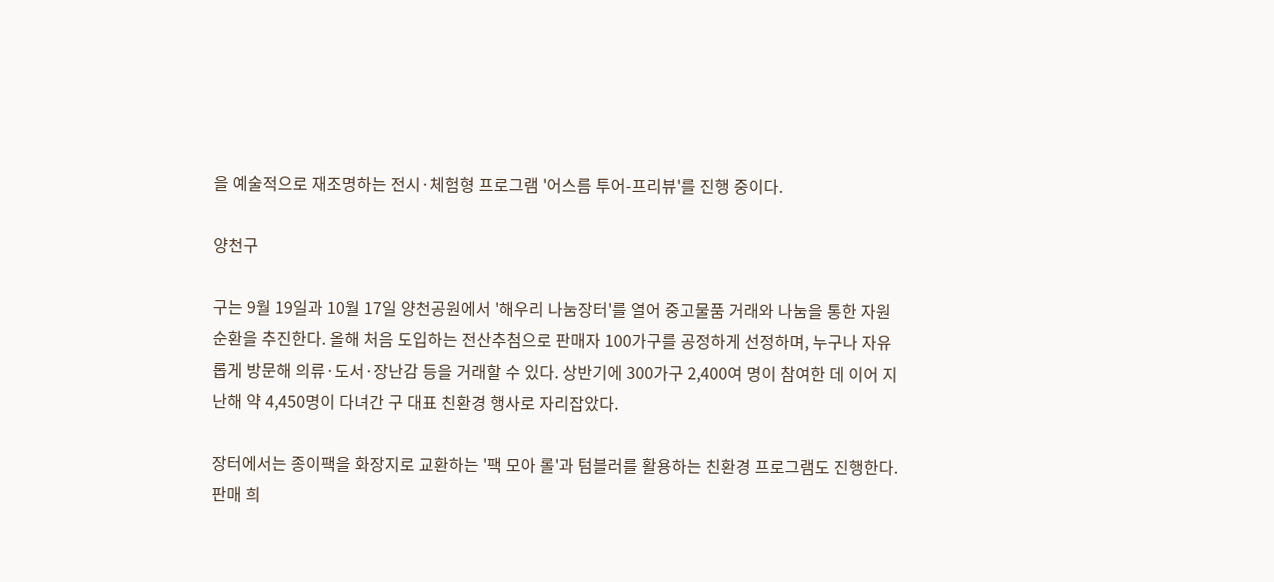을 예술적으로 재조명하는 전시·체험형 프로그램 '어스름 투어-프리뷰'를 진행 중이다.

양천구

구는 9월 19일과 10월 17일 양천공원에서 '해우리 나눔장터'를 열어 중고물품 거래와 나눔을 통한 자원순환을 추진한다. 올해 처음 도입하는 전산추첨으로 판매자 100가구를 공정하게 선정하며, 누구나 자유롭게 방문해 의류·도서·장난감 등을 거래할 수 있다. 상반기에 300가구 2,400여 명이 참여한 데 이어 지난해 약 4,450명이 다녀간 구 대표 친환경 행사로 자리잡았다.

장터에서는 종이팩을 화장지로 교환하는 '팩 모아 롤'과 텀블러를 활용하는 친환경 프로그램도 진행한다. 판매 희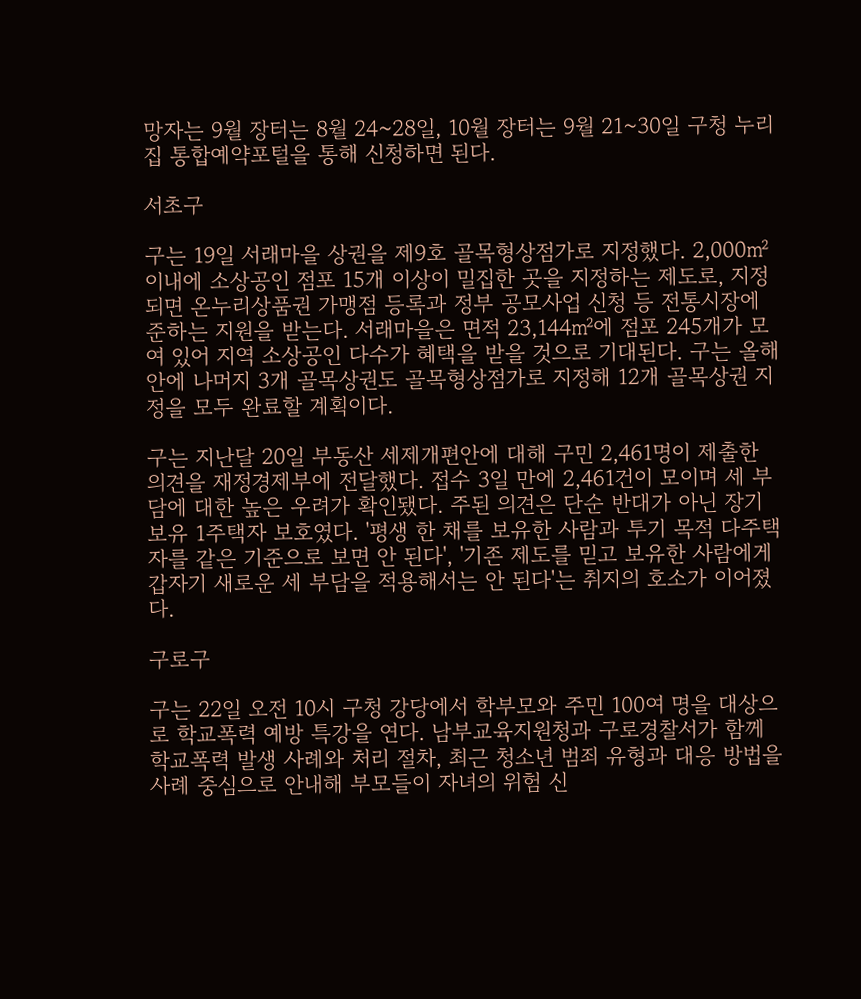망자는 9월 장터는 8월 24~28일, 10월 장터는 9월 21~30일 구청 누리집 통합예약포털을 통해 신청하면 된다.

서초구

구는 19일 서래마을 상권을 제9호 골목형상점가로 지정했다. 2,000㎡ 이내에 소상공인 점포 15개 이상이 밀집한 곳을 지정하는 제도로, 지정되면 온누리상품권 가맹점 등록과 정부 공모사업 신청 등 전통시장에 준하는 지원을 받는다. 서래마을은 면적 23,144㎡에 점포 245개가 모여 있어 지역 소상공인 다수가 혜택을 받을 것으로 기대된다. 구는 올해 안에 나머지 3개 골목상권도 골목형상점가로 지정해 12개 골목상권 지정을 모두 완료할 계획이다.

구는 지난달 20일 부동산 세제개편안에 대해 구민 2,461명이 제출한 의견을 재정경제부에 전달했다. 접수 3일 만에 2,461건이 모이며 세 부담에 대한 높은 우려가 확인됐다. 주된 의견은 단순 반대가 아닌 장기보유 1주택자 보호였다. '평생 한 채를 보유한 사람과 투기 목적 다주택자를 같은 기준으로 보면 안 된다', '기존 제도를 믿고 보유한 사람에게 갑자기 새로운 세 부담을 적용해서는 안 된다'는 취지의 호소가 이어졌다.

구로구

구는 22일 오전 10시 구청 강당에서 학부모와 주민 100여 명을 대상으로 학교폭력 예방 특강을 연다. 남부교육지원청과 구로경찰서가 함께 학교폭력 발생 사례와 처리 절차, 최근 청소년 범죄 유형과 대응 방법을 사례 중심으로 안내해 부모들이 자녀의 위험 신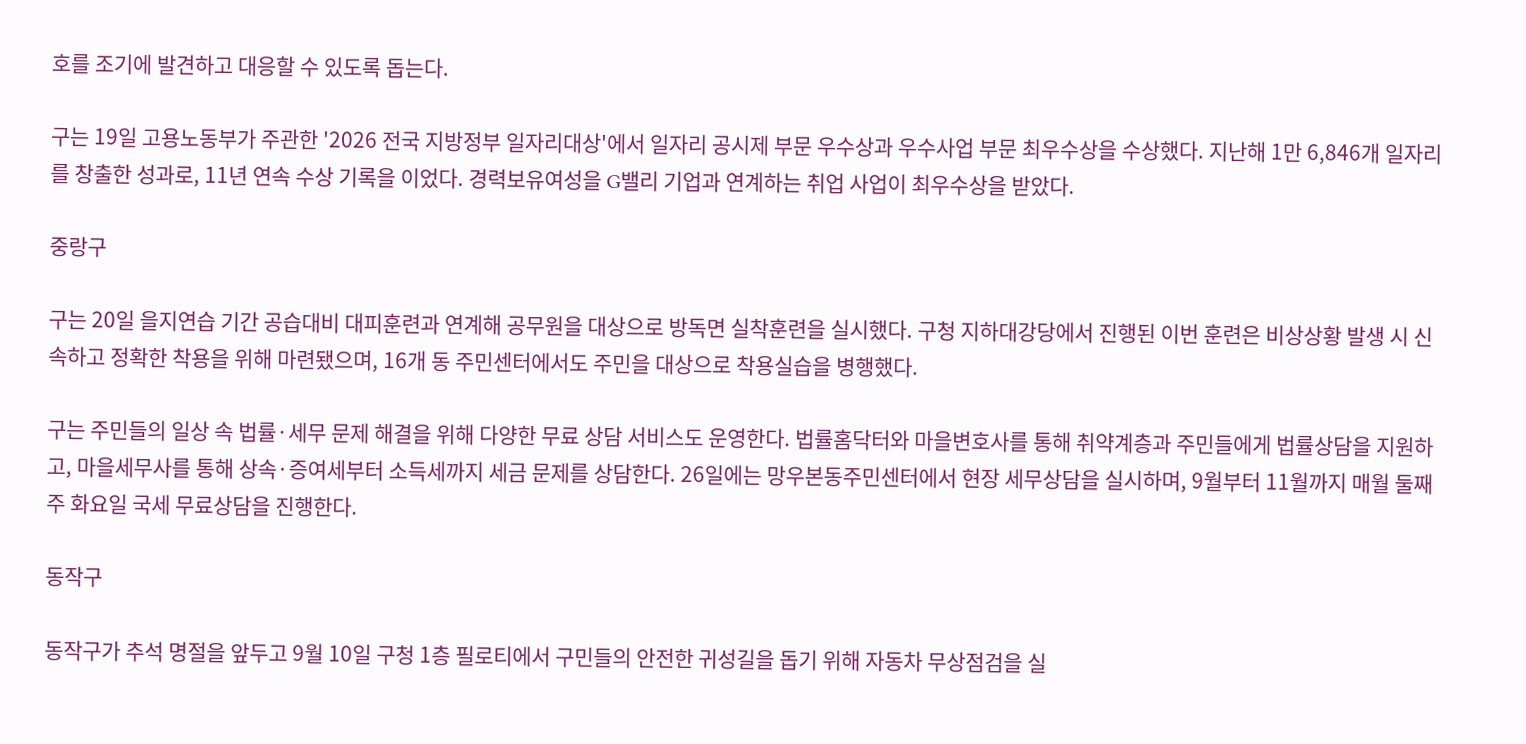호를 조기에 발견하고 대응할 수 있도록 돕는다.

구는 19일 고용노동부가 주관한 '2026 전국 지방정부 일자리대상'에서 일자리 공시제 부문 우수상과 우수사업 부문 최우수상을 수상했다. 지난해 1만 6,846개 일자리를 창출한 성과로, 11년 연속 수상 기록을 이었다. 경력보유여성을 G밸리 기업과 연계하는 취업 사업이 최우수상을 받았다.

중랑구

구는 20일 을지연습 기간 공습대비 대피훈련과 연계해 공무원을 대상으로 방독면 실착훈련을 실시했다. 구청 지하대강당에서 진행된 이번 훈련은 비상상황 발생 시 신속하고 정확한 착용을 위해 마련됐으며, 16개 동 주민센터에서도 주민을 대상으로 착용실습을 병행했다.

구는 주민들의 일상 속 법률·세무 문제 해결을 위해 다양한 무료 상담 서비스도 운영한다. 법률홈닥터와 마을변호사를 통해 취약계층과 주민들에게 법률상담을 지원하고, 마을세무사를 통해 상속·증여세부터 소득세까지 세금 문제를 상담한다. 26일에는 망우본동주민센터에서 현장 세무상담을 실시하며, 9월부터 11월까지 매월 둘째 주 화요일 국세 무료상담을 진행한다.

동작구

동작구가 추석 명절을 앞두고 9월 10일 구청 1층 필로티에서 구민들의 안전한 귀성길을 돕기 위해 자동차 무상점검을 실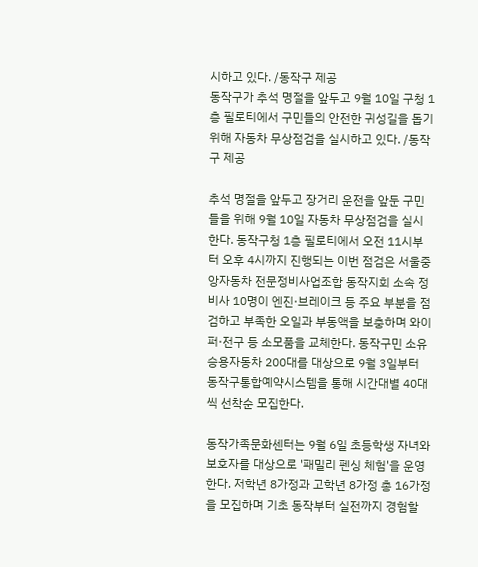시하고 있다. /동작구 제공
동작구가 추석 명절을 앞두고 9월 10일 구청 1층 필로티에서 구민들의 안전한 귀성길을 돕기 위해 자동차 무상점검을 실시하고 있다. /동작구 제공

추석 명절을 앞두고 장거리 운전을 앞둔 구민들을 위해 9월 10일 자동차 무상점검을 실시한다. 동작구청 1층 필로티에서 오전 11시부터 오후 4시까지 진행되는 이번 점검은 서울중앙자동차 전문정비사업조합 동작지회 소속 정비사 10명이 엔진·브레이크 등 주요 부분을 점검하고 부족한 오일과 부동액을 보충하며 와이퍼·전구 등 소모품을 교체한다. 동작구민 소유 승용자동차 200대를 대상으로 9월 3일부터 동작구통합예약시스템을 통해 시간대별 40대씩 선착순 모집한다.

동작가족문화센터는 9월 6일 초등학생 자녀와 보호자를 대상으로 '패밀리 펜싱 체험'을 운영한다. 저학년 8가정과 고학년 8가정 총 16가정을 모집하며 기초 동작부터 실전까지 경험할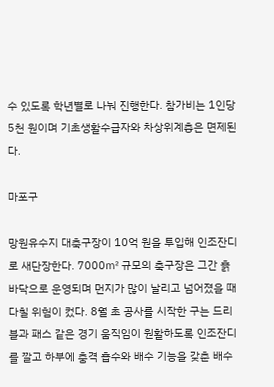수 있도록 학년별로 나눠 진행한다. 참가비는 1인당 5천 원이며 기초생활수급자와 차상위계층은 면제된다.

마포구

망원유수지 대축구장이 10억 원을 투입해 인조잔디로 새단장한다. 7000㎡ 규모의 축구장은 그간 흙바닥으로 운영되며 먼지가 많이 날리고 넘어졌을 때 다칠 위험이 컸다. 8월 초 공사를 시작한 구는 드리블과 패스 같은 경기 움직임이 원활하도록 인조잔디를 깔고 하부에 충격 흡수와 배수 기능을 갖춘 배수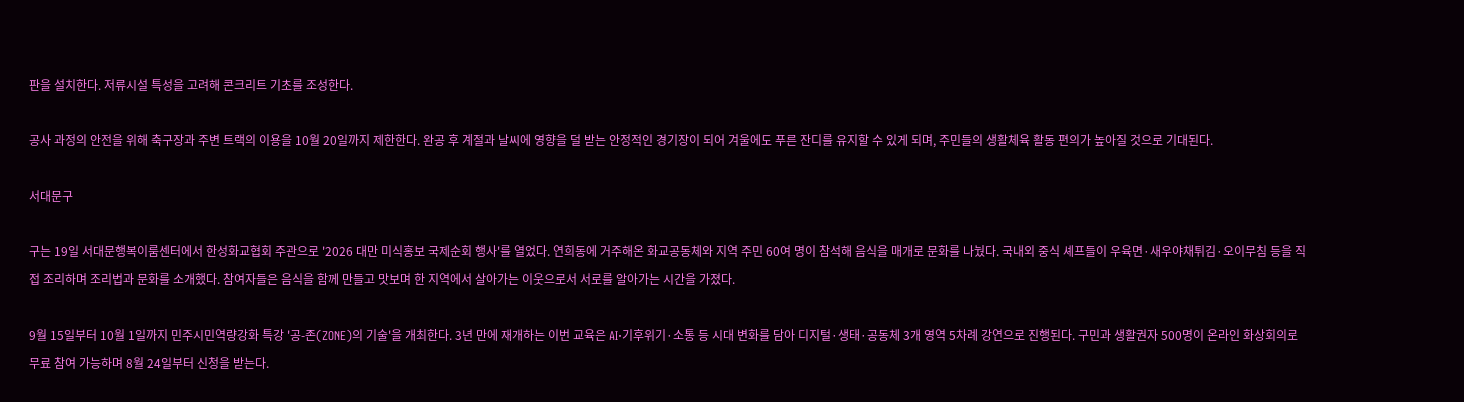판을 설치한다. 저류시설 특성을 고려해 콘크리트 기초를 조성한다.

공사 과정의 안전을 위해 축구장과 주변 트랙의 이용을 10월 20일까지 제한한다. 완공 후 계절과 날씨에 영향을 덜 받는 안정적인 경기장이 되어 겨울에도 푸른 잔디를 유지할 수 있게 되며, 주민들의 생활체육 활동 편의가 높아질 것으로 기대된다.

서대문구

구는 19일 서대문행복이룸센터에서 한성화교협회 주관으로 '2026 대만 미식홍보 국제순회 행사'를 열었다. 연희동에 거주해온 화교공동체와 지역 주민 60여 명이 참석해 음식을 매개로 문화를 나눴다. 국내외 중식 셰프들이 우육면·새우야채튀김·오이무침 등을 직접 조리하며 조리법과 문화를 소개했다. 참여자들은 음식을 함께 만들고 맛보며 한 지역에서 살아가는 이웃으로서 서로를 알아가는 시간을 가졌다.

9월 15일부터 10월 1일까지 민주시민역량강화 특강 '공-존(ZONE)의 기술'을 개최한다. 3년 만에 재개하는 이번 교육은 AI·기후위기·소통 등 시대 변화를 담아 디지털·생태·공동체 3개 영역 5차례 강연으로 진행된다. 구민과 생활권자 500명이 온라인 화상회의로 무료 참여 가능하며 8월 24일부터 신청을 받는다.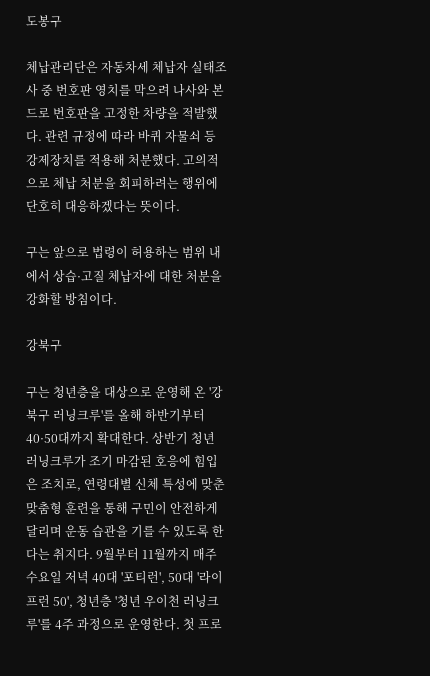도봉구

체납관리단은 자동차세 체납자 실태조사 중 번호판 영치를 막으려 나사와 본드로 번호판을 고정한 차량을 적발했다. 관련 규정에 따라 바퀴 자물쇠 등 강제장치를 적용해 처분했다. 고의적으로 체납 처분을 회피하려는 행위에 단호히 대응하겠다는 뜻이다.

구는 앞으로 법령이 허용하는 범위 내에서 상습·고질 체납자에 대한 처분을 강화할 방침이다.

강북구

구는 청년층을 대상으로 운영해 온 '강북구 러닝크루'를 올해 하반기부터 40·50대까지 확대한다. 상반기 청년 러닝크루가 조기 마감된 호응에 힘입은 조치로, 연령대별 신체 특성에 맞춘 맞춤형 훈련을 통해 구민이 안전하게 달리며 운동 습관을 기를 수 있도록 한다는 취지다. 9월부터 11월까지 매주 수요일 저녁 40대 '포티런', 50대 '라이프런 50', 청년층 '청년 우이천 러닝크루'를 4주 과정으로 운영한다. 첫 프로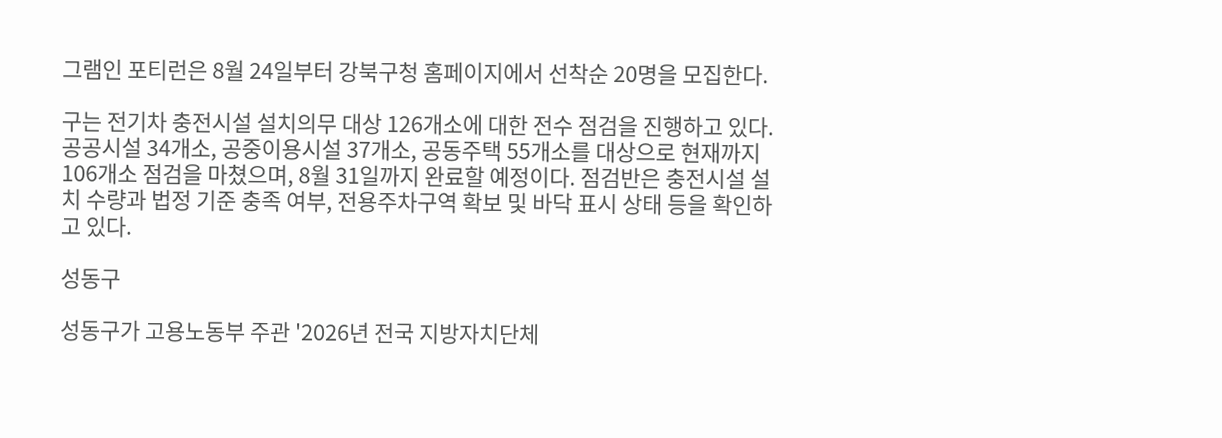그램인 포티런은 8월 24일부터 강북구청 홈페이지에서 선착순 20명을 모집한다.

구는 전기차 충전시설 설치의무 대상 126개소에 대한 전수 점검을 진행하고 있다. 공공시설 34개소, 공중이용시설 37개소, 공동주택 55개소를 대상으로 현재까지 106개소 점검을 마쳤으며, 8월 31일까지 완료할 예정이다. 점검반은 충전시설 설치 수량과 법정 기준 충족 여부, 전용주차구역 확보 및 바닥 표시 상태 등을 확인하고 있다.

성동구

성동구가 고용노동부 주관 '2026년 전국 지방자치단체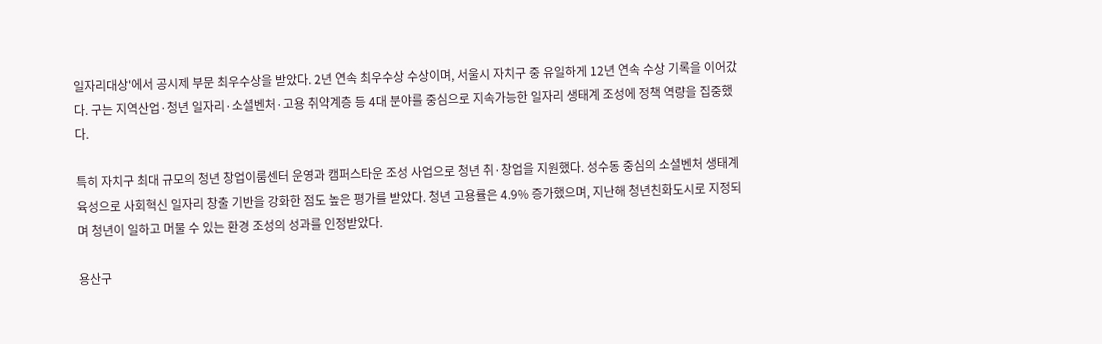일자리대상'에서 공시제 부문 최우수상을 받았다. 2년 연속 최우수상 수상이며, 서울시 자치구 중 유일하게 12년 연속 수상 기록을 이어갔다. 구는 지역산업·청년 일자리·소셜벤처·고용 취약계층 등 4대 분야를 중심으로 지속가능한 일자리 생태계 조성에 정책 역량을 집중했다.

특히 자치구 최대 규모의 청년 창업이룸센터 운영과 캠퍼스타운 조성 사업으로 청년 취·창업을 지원했다. 성수동 중심의 소셜벤처 생태계 육성으로 사회혁신 일자리 창출 기반을 강화한 점도 높은 평가를 받았다. 청년 고용률은 4.9% 증가했으며, 지난해 청년친화도시로 지정되며 청년이 일하고 머물 수 있는 환경 조성의 성과를 인정받았다.

용산구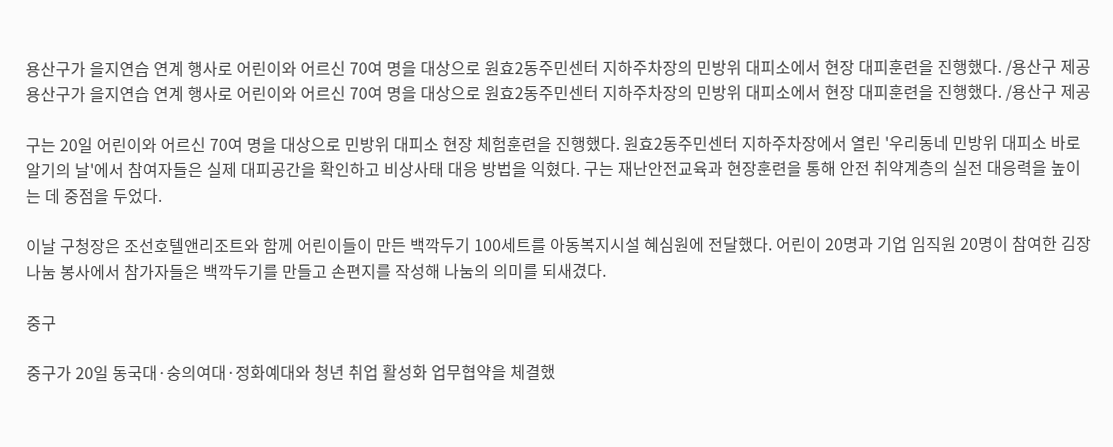용산구가 을지연습 연계 행사로 어린이와 어르신 70여 명을 대상으로 원효2동주민센터 지하주차장의 민방위 대피소에서 현장 대피훈련을 진행했다. /용산구 제공
용산구가 을지연습 연계 행사로 어린이와 어르신 70여 명을 대상으로 원효2동주민센터 지하주차장의 민방위 대피소에서 현장 대피훈련을 진행했다. /용산구 제공

구는 20일 어린이와 어르신 70여 명을 대상으로 민방위 대피소 현장 체험훈련을 진행했다. 원효2동주민센터 지하주차장에서 열린 '우리동네 민방위 대피소 바로알기의 날'에서 참여자들은 실제 대피공간을 확인하고 비상사태 대응 방법을 익혔다. 구는 재난안전교육과 현장훈련을 통해 안전 취약계층의 실전 대응력을 높이는 데 중점을 두었다.

이날 구청장은 조선호텔앤리조트와 함께 어린이들이 만든 백깍두기 100세트를 아동복지시설 혜심원에 전달했다. 어린이 20명과 기업 임직원 20명이 참여한 김장 나눔 봉사에서 참가자들은 백깍두기를 만들고 손편지를 작성해 나눔의 의미를 되새겼다.

중구

중구가 20일 동국대·숭의여대·정화예대와 청년 취업 활성화 업무협약을 체결했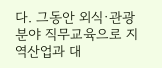다. 그동안 외식·관광 분야 직무교육으로 지역산업과 대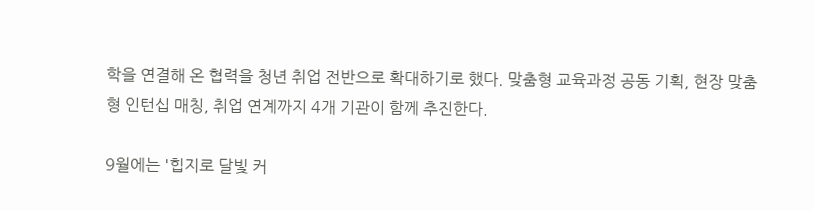학을 연결해 온 협력을 청년 취업 전반으로 확대하기로 했다. 맞춤형 교육과정 공동 기획, 현장 맞춤형 인턴십 매칭, 취업 연계까지 4개 기관이 함께 추진한다.

9월에는 '힙지로 달빛 커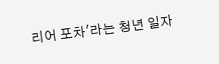리어 포차'라는 청년 일자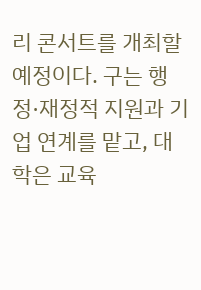리 콘서트를 개최할 예정이다. 구는 행정·재정적 지원과 기업 연계를 맡고, 대학은 교육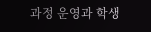과정 운영과 학생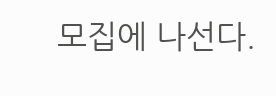모집에 나선다.